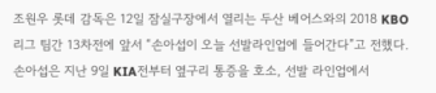조원우 롯데 감독은 12일 잠실구장에서 열리는 두산 베어스와의 2018 KBO리그 팀간 13차전에 앞서 “손아섭이 오늘 선발라인업에 들어간다”고 전했다.
손아섭은 지난 9일 KIA전부터 옆구리 통증을 호소, 선발 라인업에서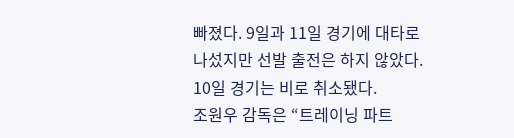빠졌다. 9일과 11일 경기에 대타로 나섰지만 선발 출전은 하지 않았다. 10일 경기는 비로 취소됐다.
조원우 감독은 “트레이닝 파트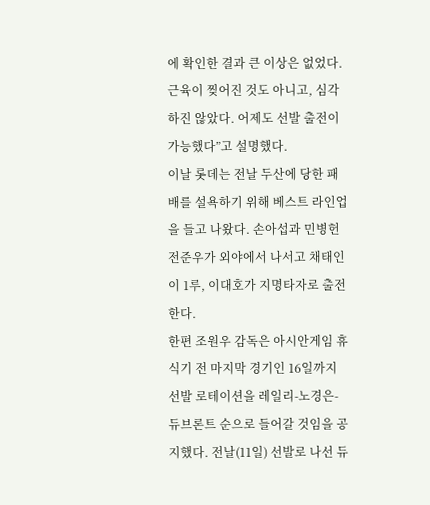에 확인한 결과 큰 이상은 없었다. 근육이 찢어진 것도 아니고, 심각하진 않았다. 어제도 선발 출전이 가능했다”고 설명했다.
이날 롯데는 전날 두산에 당한 패배를 설욕하기 위해 베스트 라인업을 들고 나왔다. 손아섭과 민병헌 전준우가 외야에서 나서고 채태인이 1루, 이대호가 지명타자로 출전한다.
한편 조원우 감독은 아시안게임 휴식기 전 마지막 경기인 16일까지 선발 로테이션을 레일리-노경은-듀브론트 순으로 들어갈 것임을 공지했다. 전날(11일) 선발로 나선 듀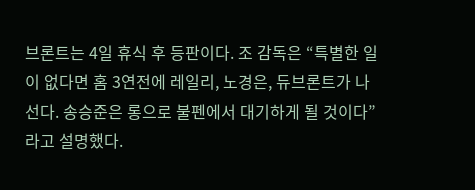브론트는 4일 휴식 후 등판이다. 조 감독은 “특별한 일이 없다면 홈 3연전에 레일리, 노경은, 듀브론트가 나선다. 송승준은 롱으로 불펜에서 대기하게 될 것이다”라고 설명했다.